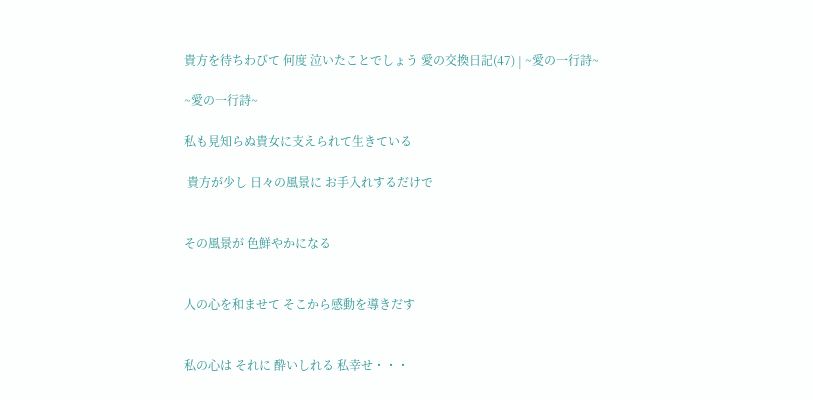貴方を待ちわびて 何度 泣いたことでしょう 愛の交換日記(47) | ~愛の一行詩~

~愛の一行詩~

私も見知らぬ貴女に支えられて生きている

 貴方が少し 日々の風景に お手入れするだけで


その風景が 色鮮やかになる


人の心を和ませて そこから感動を導きだす


私の心は それに 酔いしれる 私幸せ・・・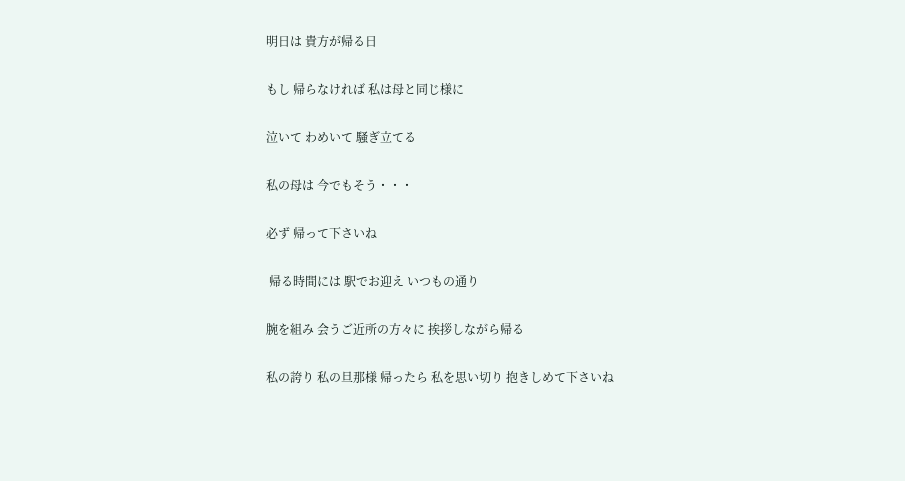明日は 貴方が帰る日


もし 帰らなければ 私は母と同じ様に


泣いて わめいて 騒ぎ立てる


私の母は 今でもそう・・・


必ず 帰って下さいね


 帰る時間には 駅でお迎え いつもの通り


腕を組み 会うご近所の方々に 挨拶しながら帰る


私の誇り 私の旦那様 帰ったら 私を思い切り 抱きしめて下さいね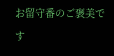お留守番のご褒美です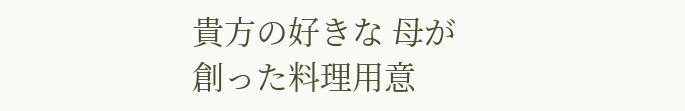貴方の好きな 母が創った料理用意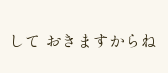して おきますからね